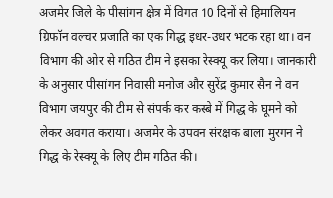अजमेर जिले के पीसांगन क्षेत्र में विगत 10 दिनों से हिमालियन ग्रिफॉन वल्चर प्रजाति का एक गिद्ध इधर-उधर भटक रहा था। वन विभाग की ओर से गठित टीम ने इसका रेस्क्यू कर लिया। जानकारी के अनुसार पीसांगन निवासी मनोज और सुरेंद्र कुमार सैन ने वन विभाग जयपुर की टीम से संपर्क कर कस्बे में गिद्ध के घूमने को लेकर अवगत कराया। अजमेर के उपवन संरक्षक बाला मुरगन ने गिद्ध के रेस्क्यू के लिए टीम गठित की।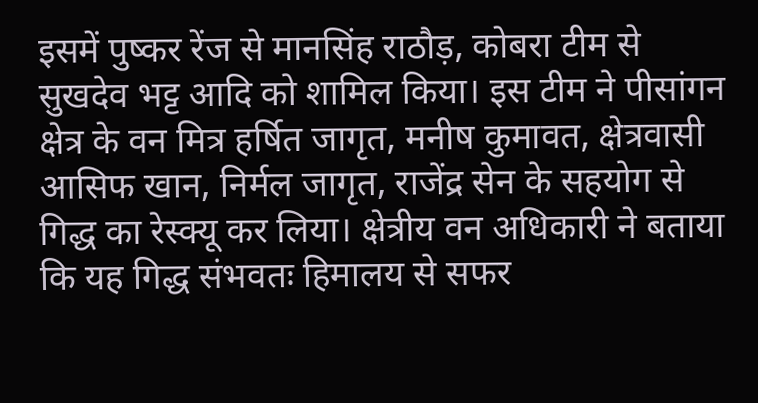इसमें पुष्कर रेंज से मानसिंह राठौड़, कोबरा टीम से सुखदेव भट्ट आदि को शामिल किया। इस टीम ने पीसांगन क्षेत्र के वन मित्र हर्षित जागृत, मनीष कुमावत, क्षेत्रवासी आसिफ खान, निर्मल जागृत, राजेंद्र सेन के सहयोग से गिद्ध का रेस्क्यू कर लिया। क्षेत्रीय वन अधिकारी ने बताया कि यह गिद्ध संभवतः हिमालय से सफर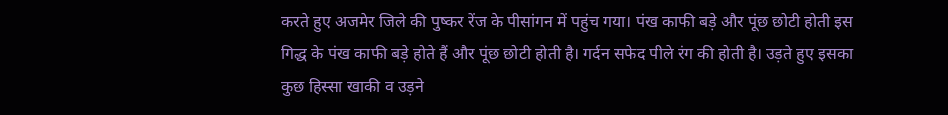करते हुए अजमेर जिले की पुष्कर रेंज के पीसांगन में पहुंच गया। पंख काफी बड़े और पूंछ छोटी होती इस गिद्ध के पंख काफी बड़े होते हैं और पूंछ छोटी होती है। गर्दन सफेद पीले रंग की होती है। उड़ते हुए इसका कुछ हिस्सा खाकी व उड़ने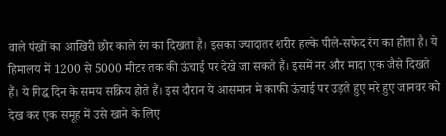वाले पंखों का आखिरी छोर काले रंग का दिखता है। इसका ज्यादातर शरीर हल्के पीले-सफेद रंग का होता है। ये हिमालय में 1200 से 5000 मीटर तक की ऊंचाई पर देखे जा सकते हैं। इसमें नर और मादा एक जैसे दिखते हैं। ये गिद्ध दिन के समय सक्रिय होते हैं। इस दौरान ये आसमान मे काफी ऊंचाई पर उड़ते हुए मरे हुए जानवर को देख कर एक समूह में उसे खाने के लिए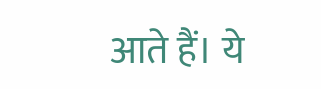आते हैं। ये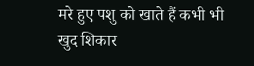मरे हुए पशु को खाते हैं कभी भी खुद शिकार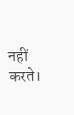नहीं करते।